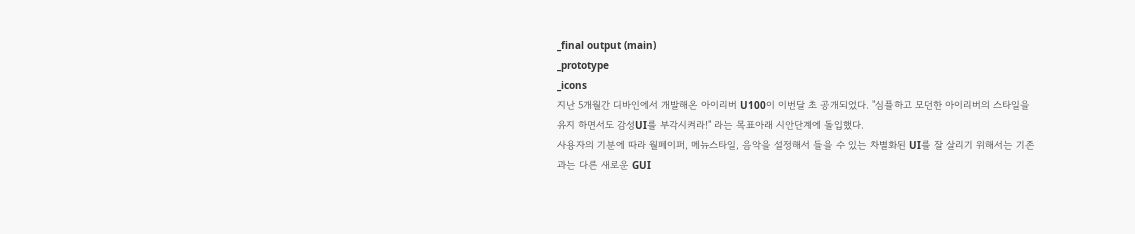_final output (main)
_prototype
_icons
지난 5개월간 디바인에서 개발해온 아이리버 U100이 이번달 초 공개되었다. "심플하고 모던한 아이리버의 스타일을 유지 하면서도 감성UI를 부각시켜라!" 라는 목표아래 시안단계에 돌입했다.
사용자의 기분에 따라 월페이퍼, 메뉴스타일, 음악을 설정해서 들을 수 있는 차별화된 UI를 잘 살리기 위해서는 기존과는 다른 새로운 GUI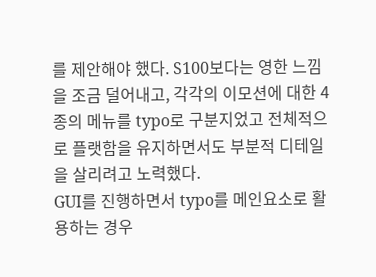를 제안해야 했다. S100보다는 영한 느낌을 조금 덜어내고, 각각의 이모션에 대한 4종의 메뉴를 typo로 구분지었고 전체적으로 플랫함을 유지하면서도 부분적 디테일을 살리려고 노력했다.
GUI를 진행하면서 typo를 메인요소로 활용하는 경우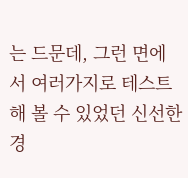는 드문데, 그런 면에서 여러가지로 테스트해 볼 수 있었던 신선한 경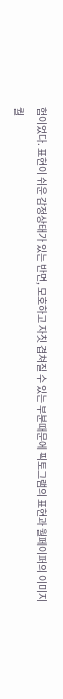험이었다. 표현이 쉬운 감정상태가 있는 반면, 모호하고 자칫 겹쳐질 수 있는 부분때문에 픽토그램의 표현과 월페이퍼의 이미지 퀄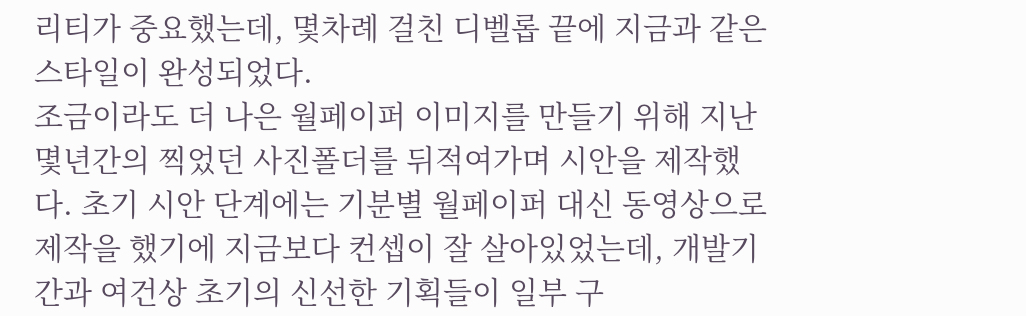리티가 중요했는데, 몇차례 걸친 디벨롭 끝에 지금과 같은 스타일이 완성되었다.
조금이라도 더 나은 월페이퍼 이미지를 만들기 위해 지난 몇년간의 찍었던 사진폴더를 뒤적여가며 시안을 제작했다. 초기 시안 단계에는 기분별 월페이퍼 대신 동영상으로 제작을 했기에 지금보다 컨셉이 잘 살아있었는데, 개발기간과 여건상 초기의 신선한 기획들이 일부 구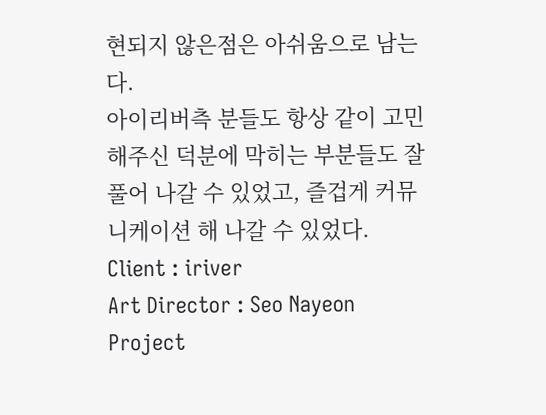현되지 않은점은 아쉬움으로 남는다.
아이리버측 분들도 항상 같이 고민해주신 덕분에 막히는 부분들도 잘 풀어 나갈 수 있었고, 즐겁게 커뮤니케이션 해 나갈 수 있었다.
Client : iriver
Art Director : Seo Nayeon
Project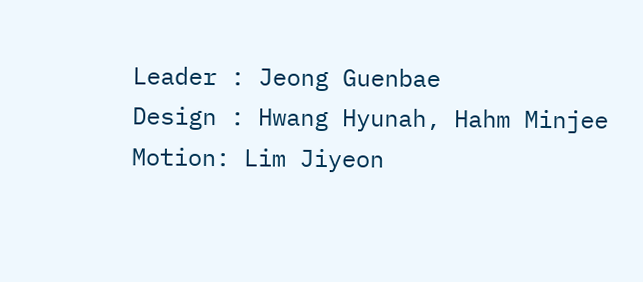Leader : Jeong Guenbae
Design : Hwang Hyunah, Hahm Minjee
Motion: Lim Jiyeon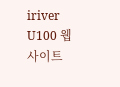iriver U100 웹사이트